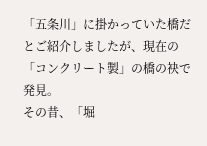「五条川」に掛かっていた橋だとご紹介しましたが、現在の「コンクリート製」の橋の袂で発見。
その昔、「堀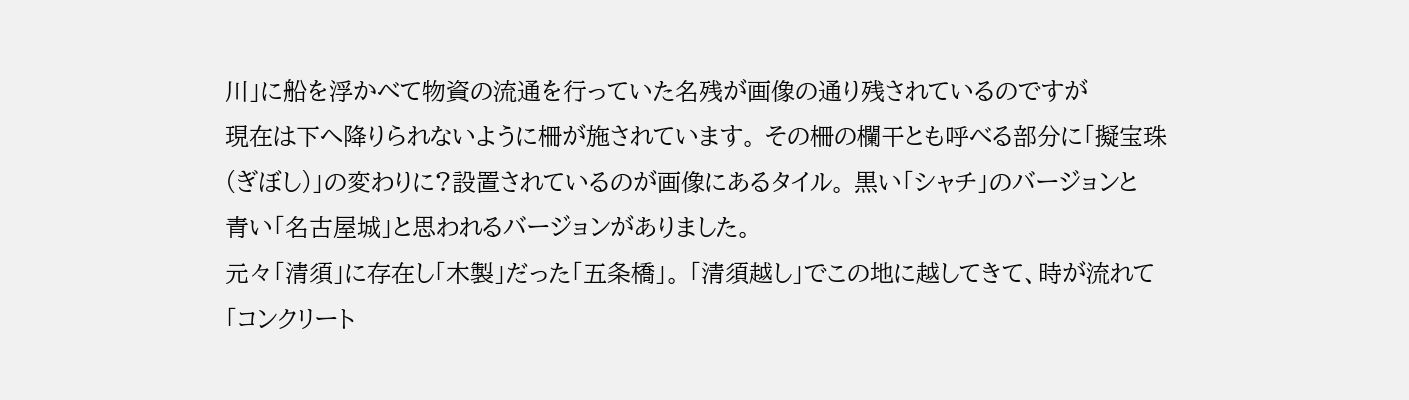川」に船を浮かべて物資の流通を行っていた名残が画像の通り残されているのですが
現在は下へ降りられないように柵が施されています。 その柵の欄干とも呼べる部分に「擬宝珠
(ぎぼし)」の変わりに?設置されているのが画像にあるタイル。 黒い「シャチ」のバージョンと
青い「名古屋城」と思われるバージョンがありました。
元々「清須」に存在し「木製」だった「五条橋」。 「清須越し」でこの地に越してきて、時が流れて
「コンクリート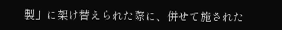製」に架け替えられた際に、併せて施された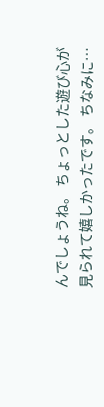んでしょうね。 ちょっとした遊び心が
見られて嬉しかったです。 ちなみに…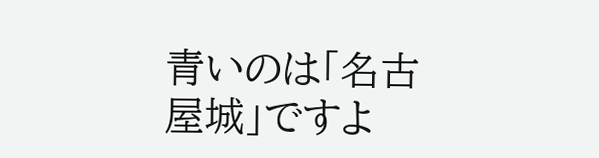青いのは「名古屋城」ですよ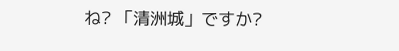ね? 「清洲城」ですか?